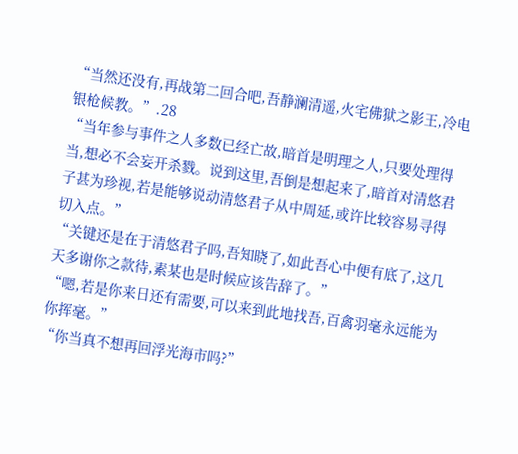“当然还没有,再战第二回合吧,吾静澜清遥,火宅佛狱之影王,冷电银枪候教。”.28
“当年参与事件之人多数已经亡故,暗首是明理之人,只要处理得当,想必不会妄开杀戮。说到这里,吾倒是想起来了,暗首对清悠君子甚为珍视,若是能够说动清悠君子从中周延,或许比较容易寻得切入点。”
“关键还是在于清悠君子吗,吾知晓了,如此吾心中便有底了,这几天多谢你之款待,素某也是时候应该告辞了。”
“嗯,若是你来日还有需要,可以来到此地找吾,百禽羽毫永远能为你挥毫。”
“你当真不想再回浮光海市吗?”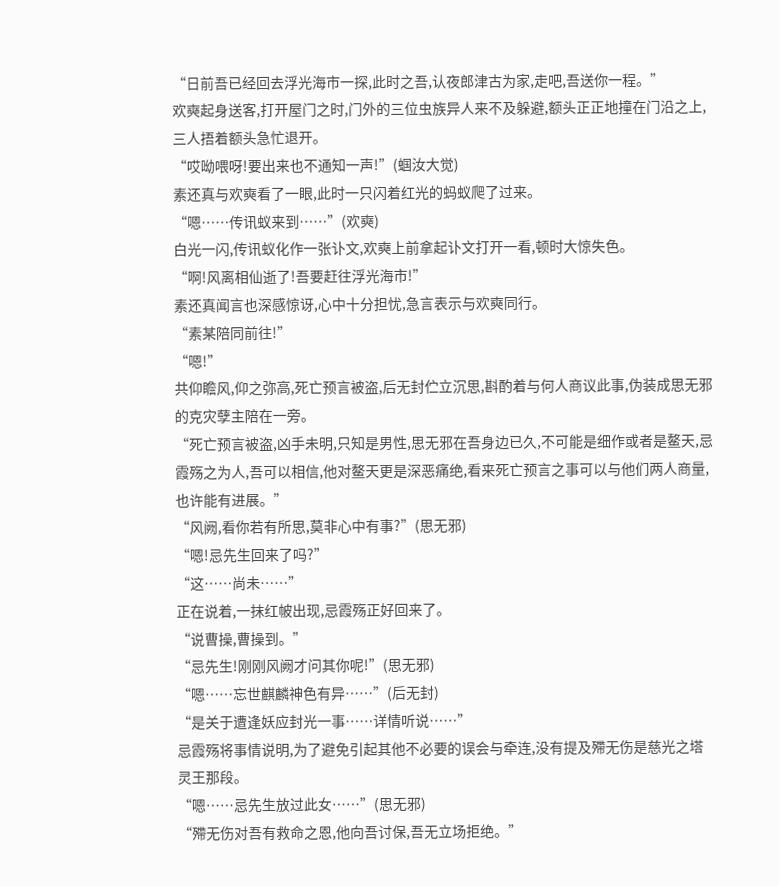“日前吾已经回去浮光海市一探,此时之吾,认夜郎津古为家,走吧,吾送你一程。”
欢奭起身送客,打开屋门之时,门外的三位虫族异人来不及躲避,额头正正地撞在门沿之上,三人捂着额头急忙退开。
“哎呦喂呀!要出来也不通知一声!”(蝈汝大觉)
素还真与欢奭看了一眼,此时一只闪着红光的蚂蚁爬了过来。
“嗯……传讯蚁来到……”(欢奭)
白光一闪,传讯蚁化作一张讣文,欢奭上前拿起讣文打开一看,顿时大惊失色。
“啊!风离相仙逝了!吾要赶往浮光海市!”
素还真闻言也深感惊讶,心中十分担忧,急言表示与欢奭同行。
“素某陪同前往!”
“嗯!”
共仰瞻风,仰之弥高,死亡预言被盗,后无封伫立沉思,斟酌着与何人商议此事,伪装成思无邪的克灾孽主陪在一旁。
“死亡预言被盗,凶手未明,只知是男性,思无邪在吾身边已久,不可能是细作或者是鳌天,忌霞殇之为人,吾可以相信,他对鳌天更是深恶痛绝,看来死亡预言之事可以与他们两人商量,也许能有进展。”
“风阙,看你若有所思,莫非心中有事?”(思无邪)
“嗯!忌先生回来了吗?”
“这……尚未……”
正在说着,一抹红帔出现,忌霞殇正好回来了。
“说曹操,曹操到。”
“忌先生!刚刚风阙才问其你呢!”(思无邪)
“嗯……忘世麒麟神色有异……”(后无封)
“是关于遭逢妖应封光一事……详情听说……”
忌霞殇将事情说明,为了避免引起其他不必要的误会与牵连,没有提及殢无伤是慈光之塔灵王那段。
“嗯……忌先生放过此女……”(思无邪)
“殢无伤对吾有救命之恩,他向吾讨保,吾无立场拒绝。”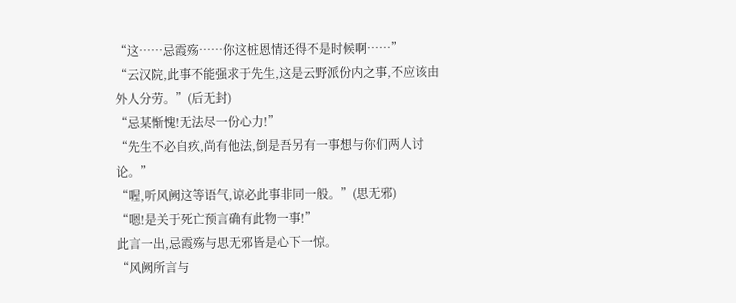“这……忌霞殇……你这桩恩情还得不是时候啊……”
“云汉院,此事不能强求于先生,这是云野派份内之事,不应该由外人分劳。”(后无封)
“忌某惭愧!无法尽一份心力!”
“先生不必自疚,尚有他法,倒是吾另有一事想与你们两人讨论。”
“喔,听风阙这等语气,谅必此事非同一般。”(思无邪)
“嗯!是关于死亡预言确有此物一事!”
此言一出,忌霞殇与思无邪皆是心下一惊。
“风阙所言与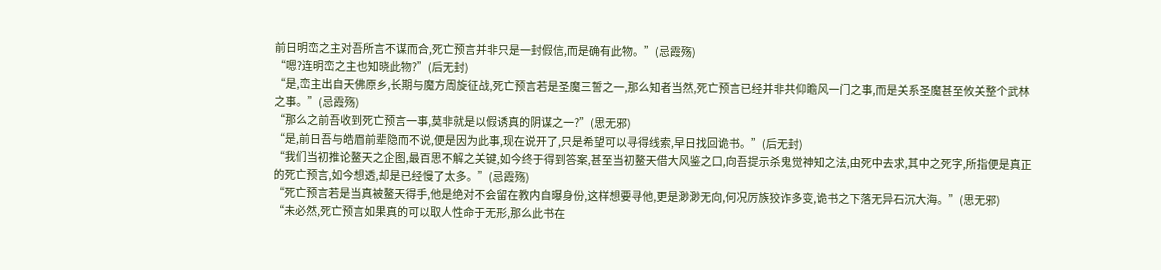前日明峦之主对吾所言不谋而合,死亡预言并非只是一封假信,而是确有此物。”(忌霞殇)
“嗯?连明峦之主也知晓此物?”(后无封)
“是,峦主出自天佛原乡,长期与魔方周旋征战,死亡预言若是圣魔三誓之一,那么知者当然,死亡预言已经并非共仰瞻风一门之事,而是关系圣魔甚至攸关整个武林之事。”(忌霞殇)
“那么之前吾收到死亡预言一事,莫非就是以假诱真的阴谋之一?”(思无邪)
“是,前日吾与皓眉前辈隐而不说,便是因为此事,现在说开了,只是希望可以寻得线索,早日找回诡书。”(后无封)
“我们当初推论鳌天之企图,最百思不解之关键,如今终于得到答案,甚至当初鳌天借大风鉴之口,向吾提示杀鬼觉神知之法,由死中去求,其中之死字,所指便是真正的死亡预言,如今想透,却是已经慢了太多。”(忌霞殇)
“死亡预言若是当真被鳌天得手,他是绝对不会留在教内自曝身份,这样想要寻他,更是渺渺无向,何况厉族狡诈多变,诡书之下落无异石沉大海。”(思无邪)
“未必然,死亡预言如果真的可以取人性命于无形,那么此书在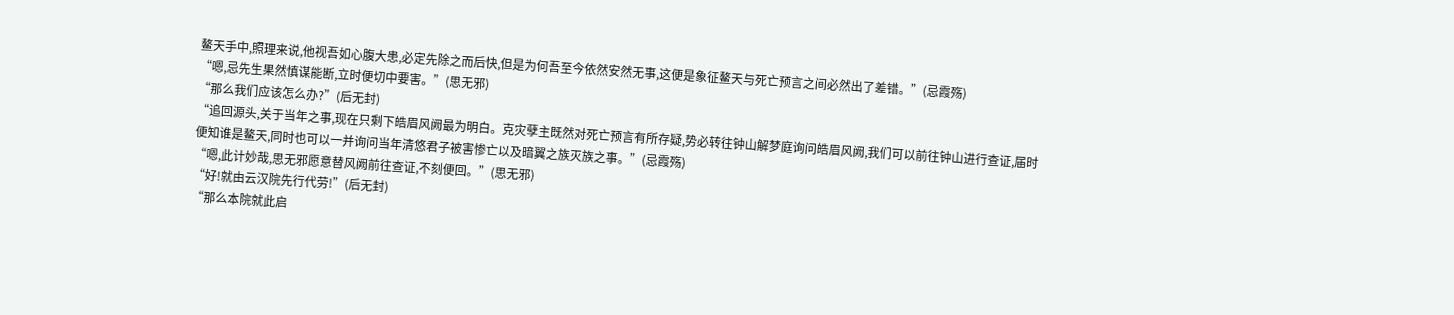鳌天手中,照理来说,他视吾如心腹大患,必定先除之而后快,但是为何吾至今依然安然无事,这便是象征鳌天与死亡预言之间必然出了差错。”(忌霞殇)
“嗯,忌先生果然慎谋能断,立时便切中要害。”(思无邪)
“那么我们应该怎么办?”(后无封)
“追回源头,关于当年之事,现在只剩下皓眉风阙最为明白。克灾孽主既然对死亡预言有所存疑,势必转往钟山解梦庭询问皓眉风阙,我们可以前往钟山进行查证,届时便知谁是鳌天,同时也可以一并询问当年清悠君子被害惨亡以及暗翼之族灭族之事。”(忌霞殇)
“嗯,此计妙哉,思无邪愿意替风阙前往查证,不刻便回。”(思无邪)
“好!就由云汉院先行代劳!”(后无封)
“那么本院就此启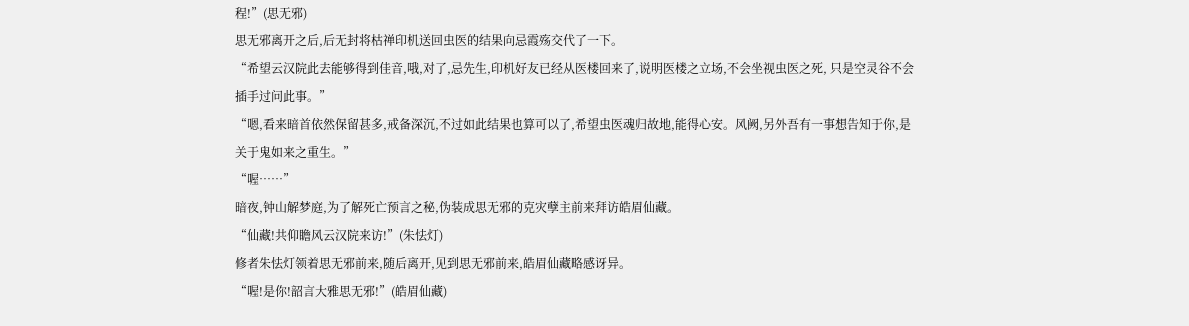程!”(思无邪)
思无邪离开之后,后无封将枯禅印机送回虫医的结果向忌霞殇交代了一下。
“希望云汉院此去能够得到佳音,哦,对了,忌先生,印机好友已经从医楼回来了,说明医楼之立场,不会坐视虫医之死, 只是空灵谷不会插手过问此事。”
“嗯,看来暗首依然保留甚多,戒备深沉,不过如此结果也算可以了,希望虫医魂归故地,能得心安。风阙,另外吾有一事想告知于你,是关于鬼如来之重生。”
“喔……”
暗夜,钟山解梦庭,为了解死亡预言之秘,伪装成思无邪的克灾孽主前来拜访皓眉仙藏。
“仙藏!共仰瞻风云汉院来访!”(朱怯灯)
修者朱怯灯领着思无邪前来,随后离开,见到思无邪前来,皓眉仙藏略感讶异。
“喔!是你!韶言大雅思无邪!”(皓眉仙藏)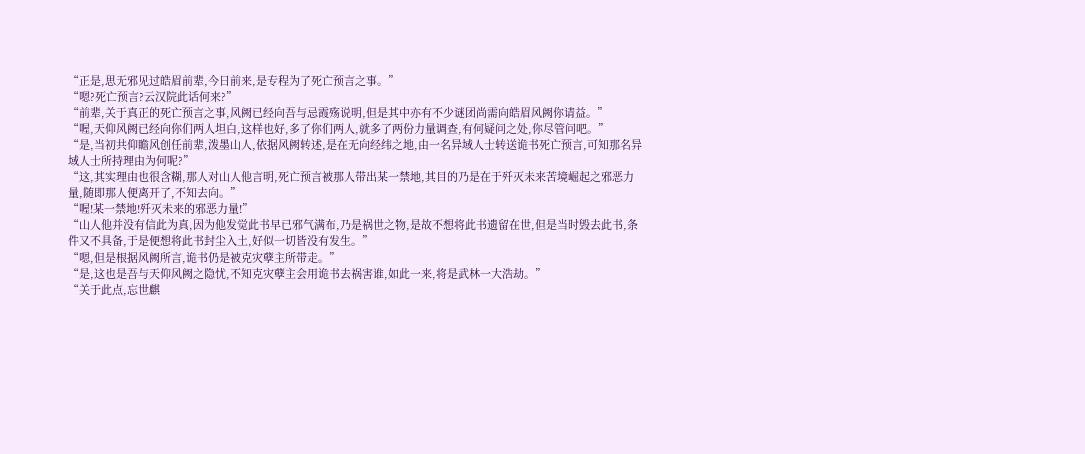“正是,思无邪见过皓眉前辈,今日前来,是专程为了死亡预言之事。”
“嗯?死亡预言?云汉院此话何来?”
“前辈,关于真正的死亡预言之事,风阙已经向吾与忌霞殇说明,但是其中亦有不少谜团尚需向皓眉风阙你请益。”
“喔,天仰风阙已经向你们两人坦白,这样也好,多了你们两人,就多了两份力量调查,有何疑问之处,你尽管问吧。”
“是,当初共仰瞻风创任前辈,泼墨山人,依据风阙转述,是在无向经纬之地,由一名异域人士转送诡书死亡预言,可知那名异域人士所持理由为何呢?”
“这,其实理由也很含糊,那人对山人他言明,死亡预言被那人带出某一禁地,其目的乃是在于歼灭未来苦境崛起之邪恶力量,随即那人便离开了,不知去向。”
“喔!某一禁地!歼灭未来的邪恶力量!”
“山人他并没有信此为真,因为他发觉此书早已邪气满布,乃是祸世之物,是故不想将此书遗留在世,但是当时毁去此书,条件又不具备,于是便想将此书封尘入土,好似一切皆没有发生。”
“嗯,但是根据风阙所言,诡书仍是被克灾孽主所带走。”
“是,这也是吾与天仰风阙之隐忧,不知克灾孽主会用诡书去祸害谁,如此一来,将是武林一大浩劫。”
“关于此点,忘世麒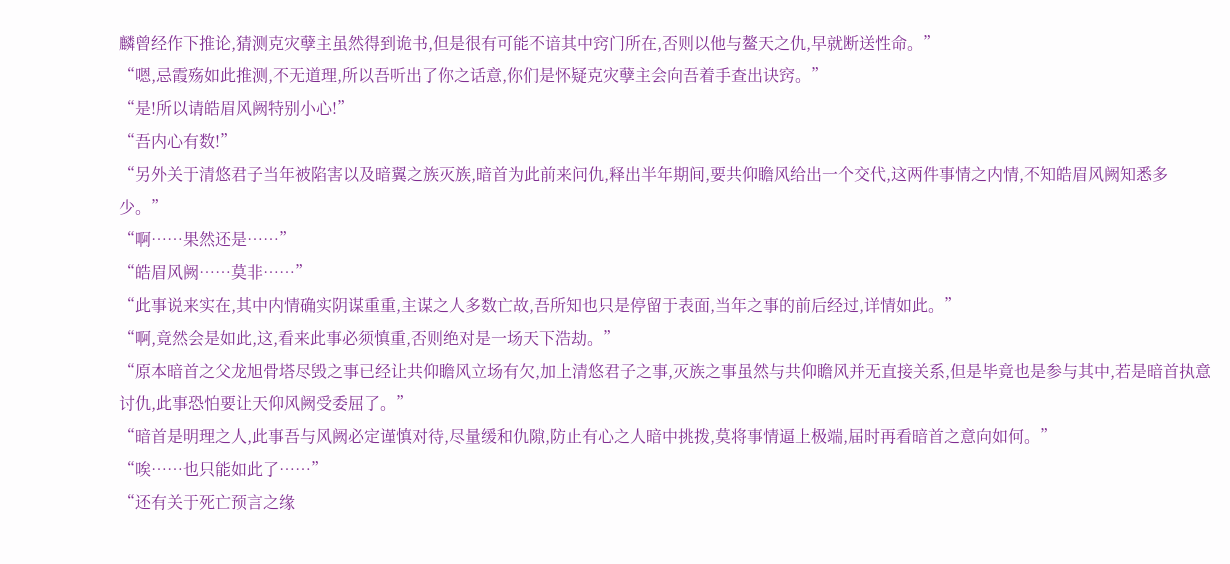麟曾经作下推论,猜测克灾孽主虽然得到诡书,但是很有可能不谙其中窍门所在,否则以他与鳌天之仇,早就断送性命。”
“嗯,忌霞殇如此推测,不无道理,所以吾听出了你之话意,你们是怀疑克灾孽主会向吾着手查出诀窍。”
“是!所以请皓眉风阙特别小心!”
“吾内心有数!”
“另外关于清悠君子当年被陷害以及暗翼之族灭族,暗首为此前来问仇,释出半年期间,要共仰瞻风给出一个交代,这两件事情之内情,不知皓眉风阙知悉多少。”
“啊……果然还是……”
“皓眉风阙……莫非……”
“此事说来实在,其中内情确实阴谋重重,主谋之人多数亡故,吾所知也只是停留于表面,当年之事的前后经过,详情如此。”
“啊,竟然会是如此,这,看来此事必须慎重,否则绝对是一场天下浩劫。”
“原本暗首之父龙旭骨塔尽毁之事已经让共仰瞻风立场有欠,加上清悠君子之事,灭族之事虽然与共仰瞻风并无直接关系,但是毕竟也是参与其中,若是暗首执意讨仇,此事恐怕要让天仰风阙受委屈了。”
“暗首是明理之人,此事吾与风阙必定谨慎对待,尽量缓和仇隙,防止有心之人暗中挑拨,莫将事情逼上极端,届时再看暗首之意向如何。”
“唉……也只能如此了……”
“还有关于死亡预言之缘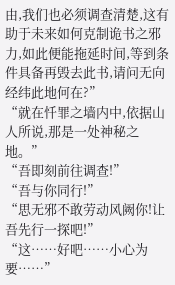由,我们也必须调查清楚,这有助于未来如何克制诡书之邪力,如此便能拖延时间,等到条件具备再毁去此书,请问无向经纬此地何在?”
“就在忏罪之墙内中,依据山人所说,那是一处神秘之地。”
“吾即刻前往调查!”
“吾与你同行!”
“思无邪不敢劳动风阙你!让吾先行一探吧!”
“这……好吧……小心为要……”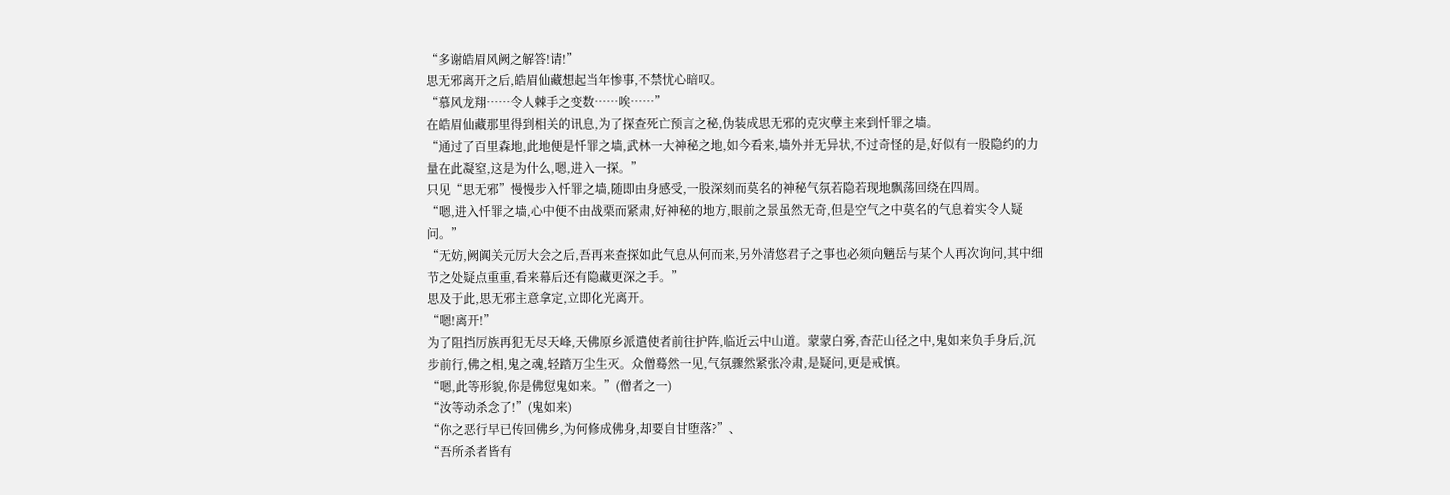“多谢皓眉风阙之解答!请!”
思无邪离开之后,皓眉仙藏想起当年惨事,不禁忧心暗叹。
“慕风龙翔……令人棘手之变数……唉……”
在皓眉仙藏那里得到相关的讯息,为了探查死亡预言之秘,伪装成思无邪的克灾孽主来到忏罪之墙。
“通过了百里森地,此地便是忏罪之墙,武林一大神秘之地,如今看来,墙外并无异状,不过奇怪的是,好似有一股隐约的力量在此凝窒,这是为什么,嗯,进入一探。”
只见“思无邪”慢慢步入忏罪之墙,随即由身感受,一股深刻而莫名的神秘气氛若隐若现地飘荡回绕在四周。
“嗯,进入忏罪之墙,心中便不由战栗而紧肃,好神秘的地方,眼前之景虽然无奇,但是空气之中莫名的气息着实令人疑问。”
“无妨,阙阗关元厉大会之后,吾再来查探如此气息从何而来,另外清悠君子之事也必须向魑岳与某个人再次询问,其中细节之处疑点重重,看来幕后还有隐藏更深之手。”
思及于此,思无邪主意拿定,立即化光离开。
“嗯!离开!”
为了阻挡厉族再犯无尽天峰,天佛原乡派遣使者前往护阵,临近云中山道。蒙蒙白雾,杳茫山径之中,鬼如来负手身后,沉步前行,佛之相,鬼之魂,轻踏万尘生灭。众僧蓦然一见,气氛骤然紧张冷肃,是疑问,更是戒慎。
“嗯,此等形貌,你是佛愆鬼如来。”(僧者之一)
“汝等动杀念了!”(鬼如来)
“你之恶行早已传回佛乡,为何修成佛身,却要自甘堕落?”、
“吾所杀者皆有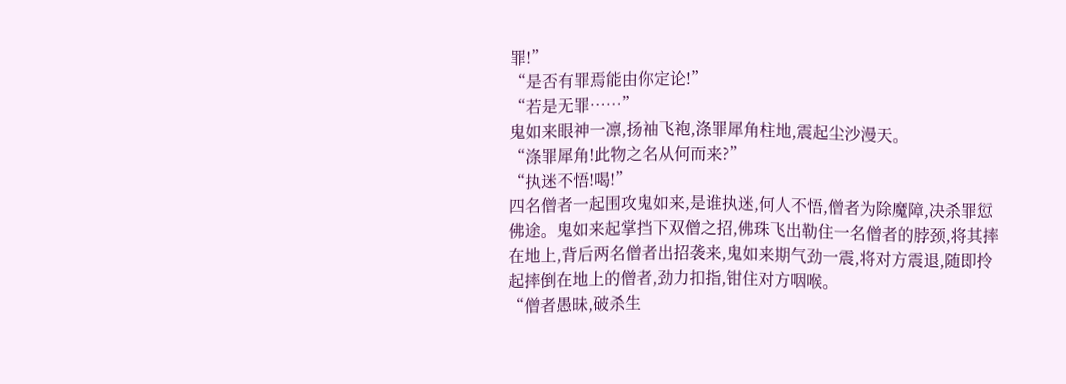罪!”
“是否有罪焉能由你定论!”
“若是无罪……”
鬼如来眼神一凛,扬袖飞袍,涤罪犀角柱地,震起尘沙漫天。
“涤罪犀角!此物之名从何而来?”
“执迷不悟!喝!”
四名僧者一起围攻鬼如来,是谁执迷,何人不悟,僧者为除魔障,决杀罪愆佛途。鬼如来起掌挡下双僧之招,佛珠飞出勒住一名僧者的脖颈,将其摔在地上,背后两名僧者出招袭来,鬼如来期气劲一震,将对方震退,随即拎起摔倒在地上的僧者,劲力扣指,钳住对方咽喉。
“僧者愚昧,破杀生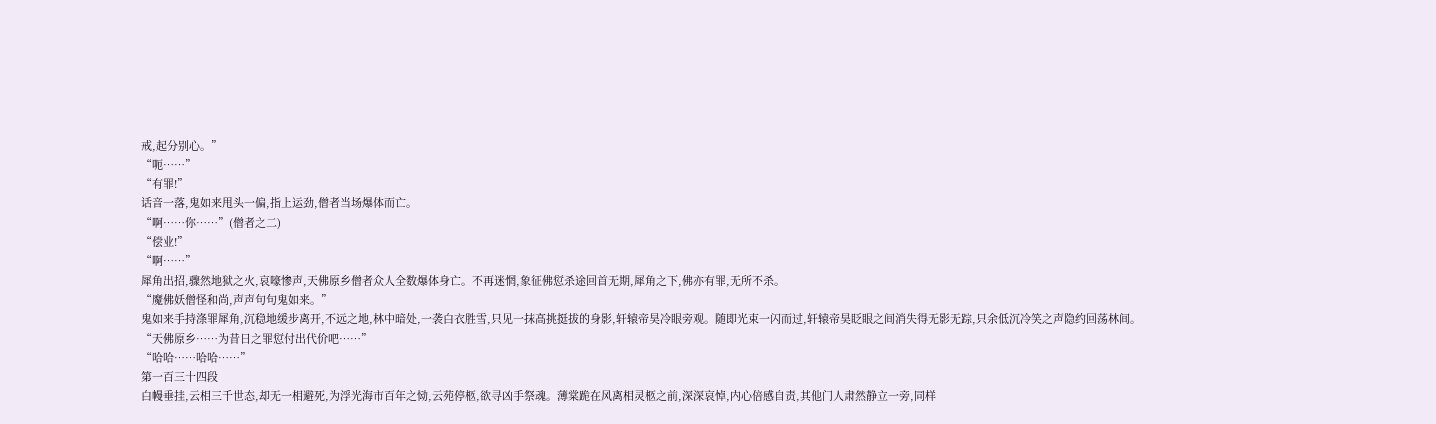戒,起分别心。”
“呃……”
“有罪!”
话音一落,鬼如来甩头一偏,指上运劲,僧者当场爆体而亡。
“啊……你……”(僧者之二)
“偿业!”
“啊……”
犀角出招,骤然地狱之火,哀嚎惨声,天佛原乡僧者众人全数爆体身亡。不再迷惘,象征佛愆杀途回首无期,犀角之下,佛亦有罪,无所不杀。
“魔佛妖僧怪和尚,声声句句鬼如来。”
鬼如来手持涤罪犀角,沉稳地缓步离开,不远之地,林中暗处,一袭白衣胜雪,只见一抹高挑挺拔的身影,轩辕帝昊冷眼旁观。随即光束一闪而过,轩辕帝昊眨眼之间消失得无影无踪,只余低沉冷笑之声隐约回荡林间。
“天佛原乡……为昔日之罪愆付出代价吧……”
“哈哈……哈哈……”
第一百三十四段
白幔垂挂,云相三千世态,却无一相避死,为浮光海市百年之恸,云苑停柩,欲寻凶手祭魂。薄棠跪在风离相灵柩之前,深深哀悼,内心倍感自责,其他门人肃然静立一旁,同样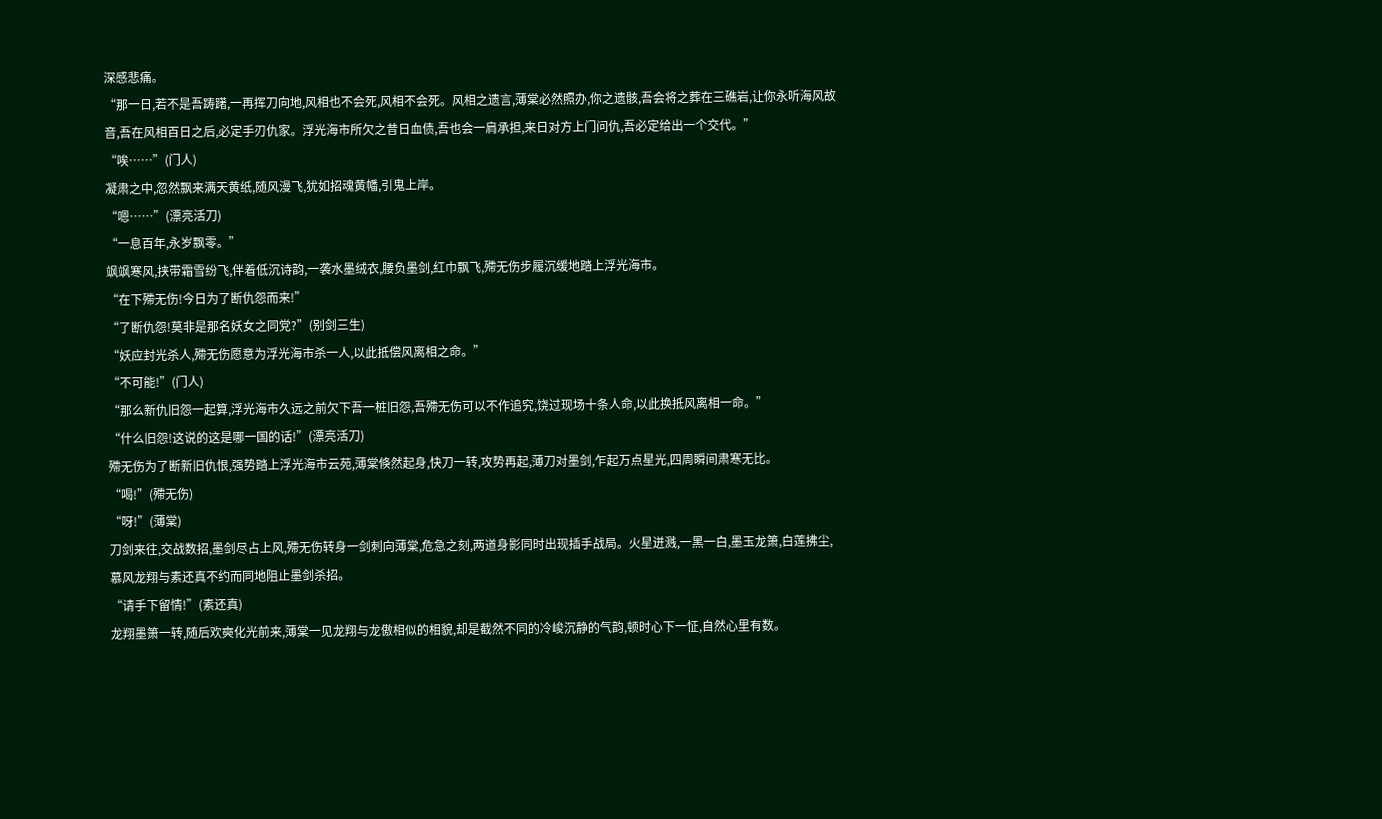深感悲痛。
“那一日,若不是吾踌躇,一再挥刀向地,风相也不会死,风相不会死。风相之遗言,薄棠必然照办,你之遗骸,吾会将之葬在三礁岩,让你永听海风故音,吾在风相百日之后,必定手刃仇家。浮光海市所欠之昔日血债,吾也会一肩承担,来日对方上门问仇,吾必定给出一个交代。”
“唉……”(门人)
凝肃之中,忽然飘来满天黄纸,随风漫飞,犹如招魂黄幡,引鬼上岸。
“嗯……”(漂亮活刀)
“一息百年,永岁飘零。”
飒飒寒风,挟带霜雪纷飞,伴着低沉诗韵,一袭水墨绒衣,腰负墨剑,红巾飘飞,殢无伤步履沉缓地踏上浮光海市。
“在下殢无伤!今日为了断仇怨而来!”
“了断仇怨!莫非是那名妖女之同党?”(别剑三生)
“妖应封光杀人,殢无伤愿意为浮光海市杀一人,以此抵偿风离相之命。”
“不可能!”(门人)
“那么新仇旧怨一起算,浮光海市久远之前欠下吾一桩旧怨,吾殢无伤可以不作追究,饶过现场十条人命,以此换抵风离相一命。”
“什么旧怨!这说的这是哪一国的话!”(漂亮活刀)
殢无伤为了断新旧仇恨,强势踏上浮光海市云苑,薄棠倏然起身,快刀一转,攻势再起,薄刀对墨剑,乍起万点星光,四周瞬间肃寒无比。
“喝!”(殢无伤)
“呀!”(薄棠)
刀剑来往,交战数招,墨剑尽占上风,殢无伤转身一剑刺向薄棠,危急之刻,两道身影同时出现插手战局。火星迸溅,一黑一白,墨玉龙箫,白莲拂尘,慕风龙翔与素还真不约而同地阻止墨剑杀招。
“请手下留情!”(素还真)
龙翔墨箫一转,随后欢奭化光前来,薄棠一见龙翔与龙傲相似的相貌,却是截然不同的冷峻沉静的气韵,顿时心下一怔,自然心里有数。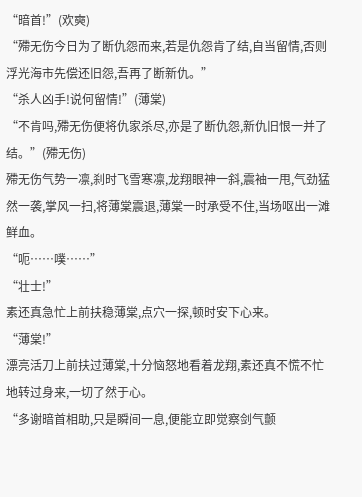“暗首!”(欢奭)
“殢无伤今日为了断仇怨而来,若是仇怨肯了结,自当留情,否则浮光海市先偿还旧怨,吾再了断新仇。”
“杀人凶手!说何留情!”(薄棠)
“不肯吗,殢无伤便将仇家杀尽,亦是了断仇怨,新仇旧恨一并了结。”(殢无伤)
殢无伤气势一凛,刹时飞雪寒凛,龙翔眼神一斜,震袖一甩,气劲猛然一袭,掌风一扫,将薄棠震退,薄棠一时承受不住,当场呕出一滩鲜血。
“呃……噗……”
“壮士!”
素还真急忙上前扶稳薄棠,点穴一探,顿时安下心来。
“薄棠!”
漂亮活刀上前扶过薄棠,十分恼怒地看着龙翔,素还真不慌不忙地转过身来,一切了然于心。
“多谢暗首相助,只是瞬间一息,便能立即觉察剑气颤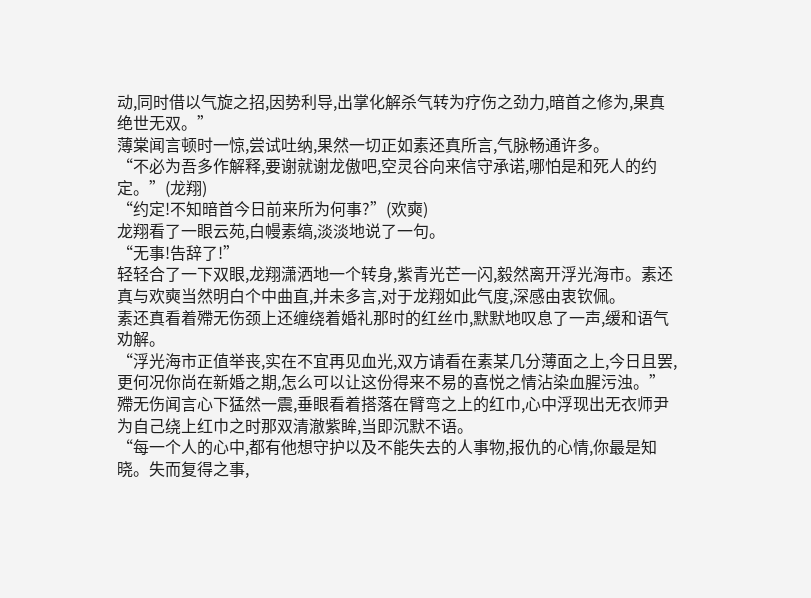动,同时借以气旋之招,因势利导,出掌化解杀气转为疗伤之劲力,暗首之修为,果真绝世无双。”
薄棠闻言顿时一惊,尝试吐纳,果然一切正如素还真所言,气脉畅通许多。
“不必为吾多作解释,要谢就谢龙傲吧,空灵谷向来信守承诺,哪怕是和死人的约定。”(龙翔)
“约定!不知暗首今日前来所为何事?”(欢奭)
龙翔看了一眼云苑,白幔素缟,淡淡地说了一句。
“无事!告辞了!”
轻轻合了一下双眼,龙翔潇洒地一个转身,紫青光芒一闪,毅然离开浮光海市。素还真与欢奭当然明白个中曲直,并未多言,对于龙翔如此气度,深感由衷钦佩。
素还真看着殢无伤颈上还缠绕着婚礼那时的红丝巾,默默地叹息了一声,缓和语气劝解。
“浮光海市正值举丧,实在不宜再见血光,双方请看在素某几分薄面之上,今日且罢,更何况你尚在新婚之期,怎么可以让这份得来不易的喜悦之情沾染血腥污浊。”
殢无伤闻言心下猛然一震,垂眼看着搭落在臂弯之上的红巾,心中浮现出无衣师尹为自己绕上红巾之时那双清澈紫眸,当即沉默不语。
“每一个人的心中,都有他想守护以及不能失去的人事物,报仇的心情,你最是知晓。失而复得之事,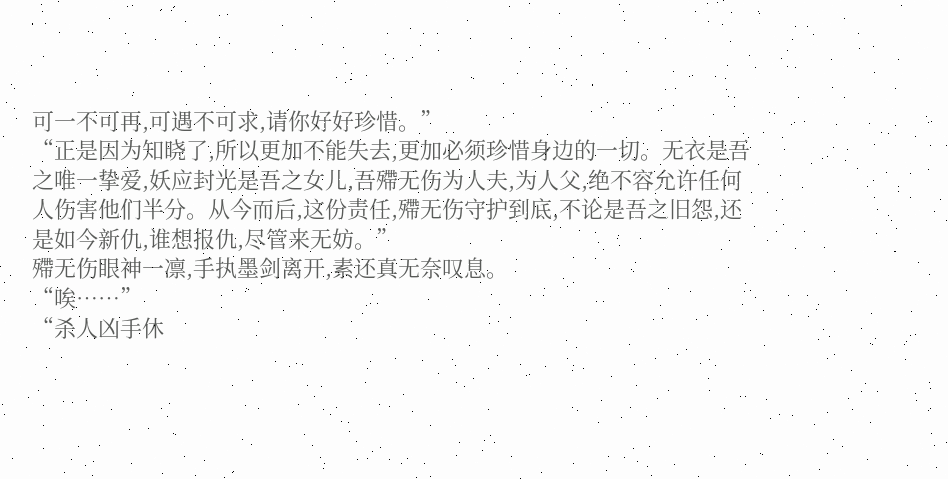可一不可再,可遇不可求,请你好好珍惜。”
“正是因为知晓了,所以更加不能失去,更加必须珍惜身边的一切。无衣是吾之唯一挚爱,妖应封光是吾之女儿,吾殢无伤为人夫,为人父,绝不容允许任何人伤害他们半分。从今而后,这份责任,殢无伤守护到底,不论是吾之旧怨,还是如今新仇,谁想报仇,尽管来无妨。”
殢无伤眼神一凛,手执墨剑离开,素还真无奈叹息。
“唉……”
“杀人凶手休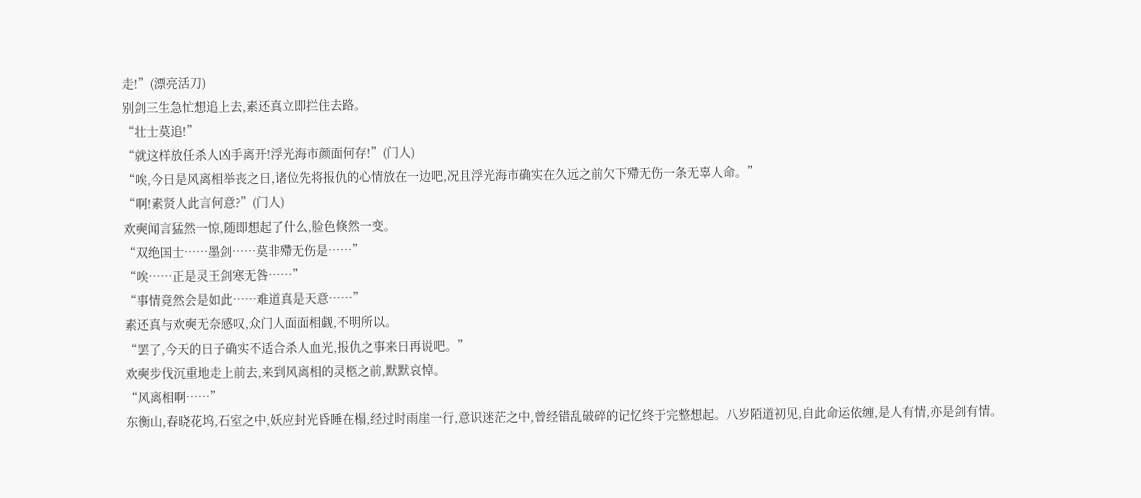走!”(漂亮活刀)
别剑三生急忙想追上去,素还真立即拦住去路。
“壮士莫追!”
“就这样放任杀人凶手离开!浮光海市颜面何存!”(门人)
“唉,今日是风离相举丧之日,诸位先将报仇的心情放在一边吧,况且浮光海市确实在久远之前欠下殢无伤一条无辜人命。”
“啊!素贤人此言何意?”(门人)
欢奭闻言猛然一惊,随即想起了什么,脸色倏然一变。
“双绝国士……墨剑……莫非殢无伤是……”
“唉……正是灵王剑寒无咎……”
“事情竟然会是如此……难道真是天意……”
素还真与欢奭无奈感叹,众门人面面相觑,不明所以。
“罢了,今天的日子确实不适合杀人血光,报仇之事来日再说吧。”
欢奭步伐沉重地走上前去,来到风离相的灵柩之前,默默哀悼。
“风离相啊……”
东衡山,春晓花坞,石室之中,妖应封光昏睡在榻,经过时雨崖一行,意识迷茫之中,曾经错乱破碎的记忆终于完整想起。八岁陌道初见,自此命运依缠,是人有情,亦是剑有情。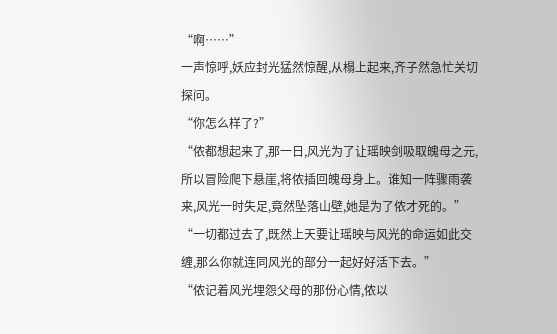“啊……”
一声惊呼,妖应封光猛然惊醒,从榻上起来,齐子然急忙关切探问。
“你怎么样了?”
“侬都想起来了,那一日,风光为了让瑶映剑吸取魄母之元,所以冒险爬下悬崖,将侬插回魄母身上。谁知一阵骤雨袭来,风光一时失足,竟然坠落山壁,她是为了侬才死的。”
“一切都过去了,既然上天要让瑶映与风光的命运如此交缠,那么你就连同风光的部分一起好好活下去。”
“侬记着风光埋怨父母的那份心情,侬以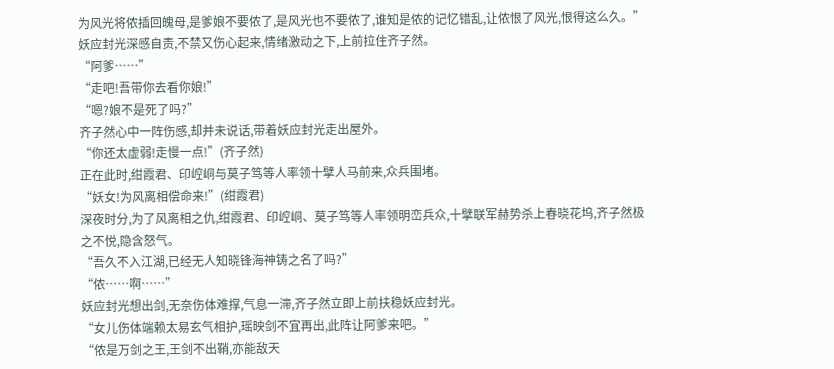为风光将侬插回魄母,是爹娘不要侬了,是风光也不要侬了,谁知是侬的记忆错乱,让侬恨了风光,恨得这么久。”
妖应封光深感自责,不禁又伤心起来,情绪激动之下,上前拉住齐子然。
“阿爹……”
“走吧!吾带你去看你娘!”
“嗯?娘不是死了吗?”
齐子然心中一阵伤感,却并未说话,带着妖应封光走出屋外。
“你还太虚弱!走慢一点!”(齐子然)
正在此时,绀霞君、印崆峒与莫子笃等人率领十擘人马前来,众兵围堵。
“妖女!为风离相偿命来!”(绀霞君)
深夜时分,为了风离相之仇,绀霞君、印崆峒、莫子笃等人率领明峦兵众,十擘联军赫势杀上春晓花坞,齐子然极之不悦,隐含怒气。
“吾久不入江湖,已经无人知晓锋海神铸之名了吗?”
“侬……啊……”
妖应封光想出剑,无奈伤体难撑,气息一滞,齐子然立即上前扶稳妖应封光。
“女儿伤体端赖太易玄气相护,瑶映剑不宜再出,此阵让阿爹来吧。”
“侬是万剑之王,王剑不出鞘,亦能敌天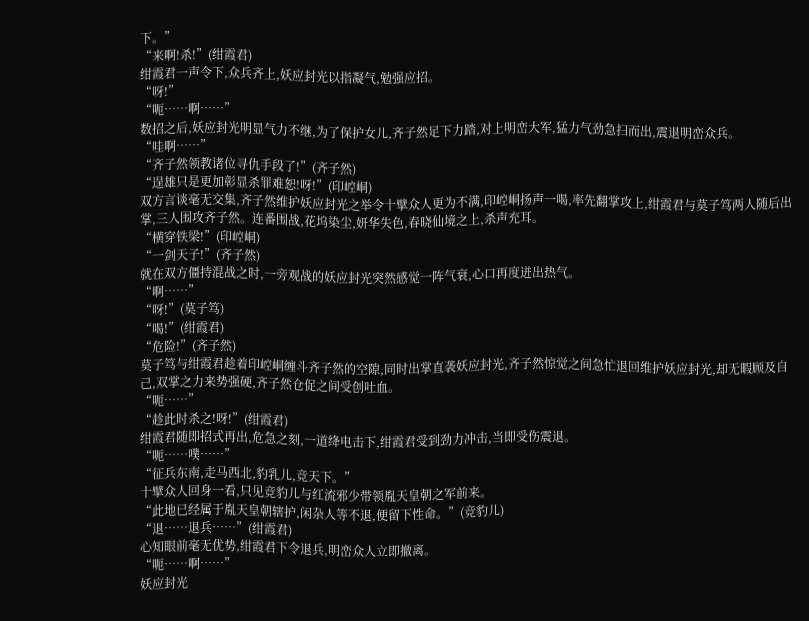下。”
“来啊!杀!”(绀霞君)
绀霞君一声令下,众兵齐上,妖应封光以指凝气,勉强应招。
“呀!”
“呃……啊……”
数招之后,妖应封光明显气力不继,为了保护女儿,齐子然足下力踏,对上明峦大军,猛力气劲急扫而出,震退明峦众兵。
“哇啊……”
“齐子然领教诸位寻仇手段了!”(齐子然)
“逞雄只是更加彰显杀罪难恕!呀!”(印崆峒)
双方言谈毫无交集,齐子然维护妖应封光之举令十擘众人更为不满,印崆峒扬声一喝,率先翻掌攻上,绀霞君与莫子笃两人随后出掌,三人围攻齐子然。连番围战,花坞染尘,妍华失色,春晓仙境之上,杀声充耳。
“横穿铁梁!”(印崆峒)
“一剑天子!”(齐子然)
就在双方僵持混战之时,一旁观战的妖应封光突然感觉一阵气衰,心口再度迸出热气。
“啊……”
“呀!”(莫子笃)
“喝!”(绀霞君)
“危险!”(齐子然)
莫子笃与绀霞君趁着印崆峒缠斗齐子然的空隙,同时出掌直袭妖应封光,齐子然惊觉之间急忙退回维护妖应封光,却无暇顾及自己,双掌之力来势强硬,齐子然仓促之间受创吐血。
“呃……”
“趁此时杀之!呀!”(绀霞君)
绀霞君随即招式再出,危急之刻,一道绛电击下,绀霞君受到劲力冲击,当即受伤震退。
“呃……噗……”
“征兵东南,走马西北,豹乳儿,竞天下。”
十擘众人回身一看,只见竞豹儿与红流邪少带领胤天皇朝之军前来。
“此地已经属于胤天皇朝辖护,闲杂人等不退,便留下性命。”(竞豹儿)
“退……退兵……”(绀霞君)
心知眼前毫无优势,绀霞君下令退兵,明峦众人立即撤离。
“呃……啊……”
妖应封光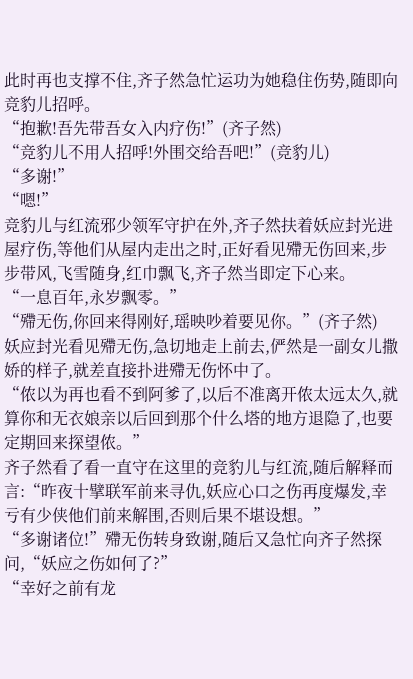此时再也支撑不住,齐子然急忙运功为她稳住伤势,随即向竞豹儿招呼。
“抱歉!吾先带吾女入内疗伤!”(齐子然)
“竞豹儿不用人招呼!外围交给吾吧!”(竞豹儿)
“多谢!”
“嗯!”
竞豹儿与红流邪少领军守护在外,齐子然扶着妖应封光进屋疗伤,等他们从屋内走出之时,正好看见殢无伤回来,步步带风,飞雪随身,红巾飘飞,齐子然当即定下心来。
“一息百年,永岁飘零。”
“殢无伤,你回来得刚好,瑶映吵着要见你。”(齐子然)
妖应封光看见殢无伤,急切地走上前去,俨然是一副女儿撒娇的样子,就差直接扑进殢无伤怀中了。
“侬以为再也看不到阿爹了,以后不准离开侬太远太久,就算你和无衣娘亲以后回到那个什么塔的地方退隐了,也要定期回来探望侬。”
齐子然看了看一直守在这里的竞豹儿与红流,随后解释而言:“昨夜十擘联军前来寻仇,妖应心口之伤再度爆发,幸亏有少侠他们前来解围,否则后果不堪设想。”
“多谢诸位!”殢无伤转身致谢,随后又急忙向齐子然探问,“妖应之伤如何了?”
“幸好之前有龙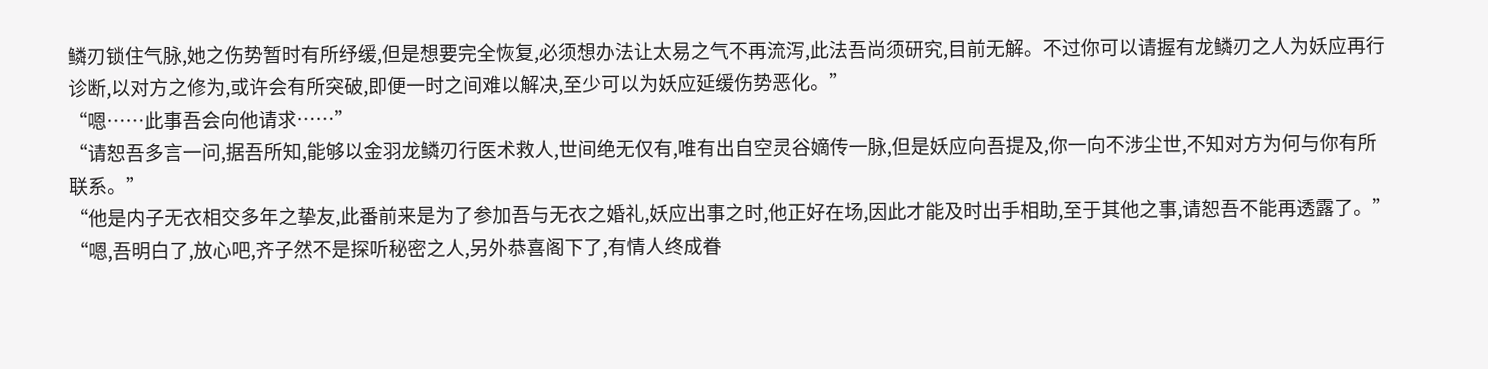鳞刃锁住气脉,她之伤势暂时有所纾缓,但是想要完全恢复,必须想办法让太易之气不再流泻,此法吾尚须研究,目前无解。不过你可以请握有龙鳞刃之人为妖应再行诊断,以对方之修为,或许会有所突破,即便一时之间难以解决,至少可以为妖应延缓伤势恶化。”
“嗯……此事吾会向他请求……”
“请恕吾多言一问,据吾所知,能够以金羽龙鳞刃行医术救人,世间绝无仅有,唯有出自空灵谷嫡传一脉,但是妖应向吾提及,你一向不涉尘世,不知对方为何与你有所联系。”
“他是内子无衣相交多年之挚友,此番前来是为了参加吾与无衣之婚礼,妖应出事之时,他正好在场,因此才能及时出手相助,至于其他之事,请恕吾不能再透露了。”
“嗯,吾明白了,放心吧,齐子然不是探听秘密之人,另外恭喜阁下了,有情人终成眷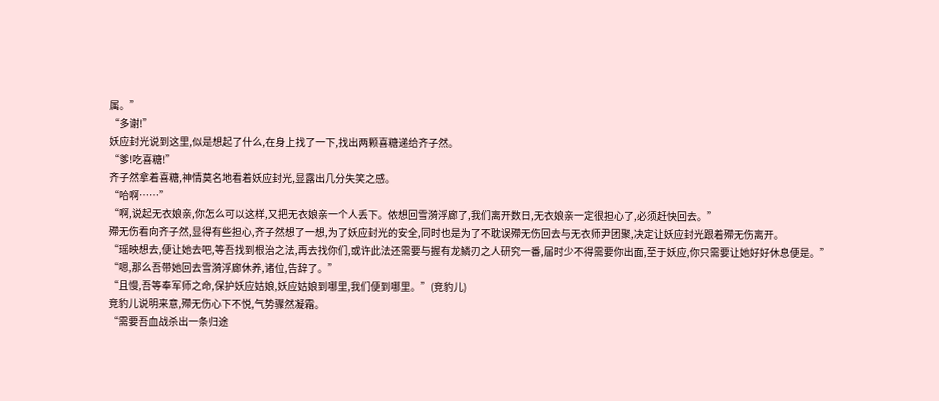属。”
“多谢!”
妖应封光说到这里,似是想起了什么,在身上找了一下,找出两颗喜糖递给齐子然。
“爹!吃喜糖!”
齐子然拿着喜糖,神情莫名地看着妖应封光,显露出几分失笑之感。
“哈啊……”
“啊,说起无衣娘亲,你怎么可以这样,又把无衣娘亲一个人丢下。侬想回雪漪浮廊了,我们离开数日,无衣娘亲一定很担心了,必须赶快回去。”
殢无伤看向齐子然,显得有些担心,齐子然想了一想,为了妖应封光的安全,同时也是为了不耽误殢无伤回去与无衣师尹团聚,决定让妖应封光跟着殢无伤离开。
“瑶映想去,便让她去吧,等吾找到根治之法,再去找你们,或许此法还需要与握有龙鳞刃之人研究一番,届时少不得需要你出面,至于妖应,你只需要让她好好休息便是。”
“嗯,那么吾带她回去雪漪浮廊休养,诸位,告辞了。”
“且慢,吾等奉军师之命,保护妖应姑娘,妖应姑娘到哪里,我们便到哪里。”(竞豹儿)
竞豹儿说明来意,殢无伤心下不悦,气势骤然凝霜。
“需要吾血战杀出一条归途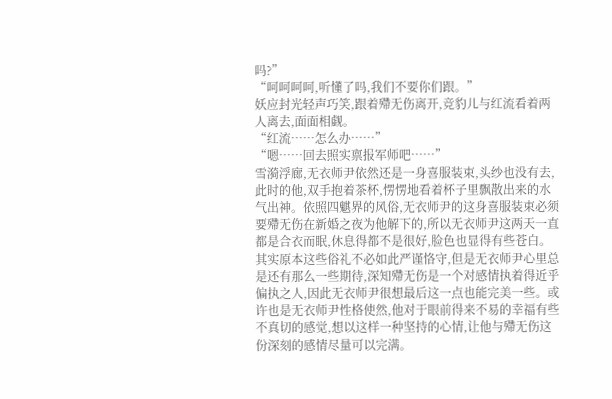吗?”
“呵呵呵呵,听懂了吗,我们不要你们跟。”
妖应封光轻声巧笑,跟着殢无伤离开,竞豹儿与红流看着两人离去,面面相觑。
“红流……怎么办……”
“嗯……回去照实禀报军师吧……”
雪漪浮廊,无衣师尹依然还是一身喜服装束,头纱也没有去,此时的他,双手抱着茶杯,愣愣地看着杯子里飘散出来的水气出神。依照四魌界的风俗,无衣师尹的这身喜服装束必须要殢无伤在新婚之夜为他解下的,所以无衣师尹这两天一直都是合衣而眠,休息得都不是很好,脸色也显得有些苍白。
其实原本这些俗礼不必如此严谨恪守,但是无衣师尹心里总是还有那么一些期待,深知殢无伤是一个对感情执着得近乎偏执之人,因此无衣师尹很想最后这一点也能完美一些。或许也是无衣师尹性格使然,他对于眼前得来不易的幸福有些不真切的感觉,想以这样一种坚持的心情,让他与殢无伤这份深刻的感情尽量可以完满。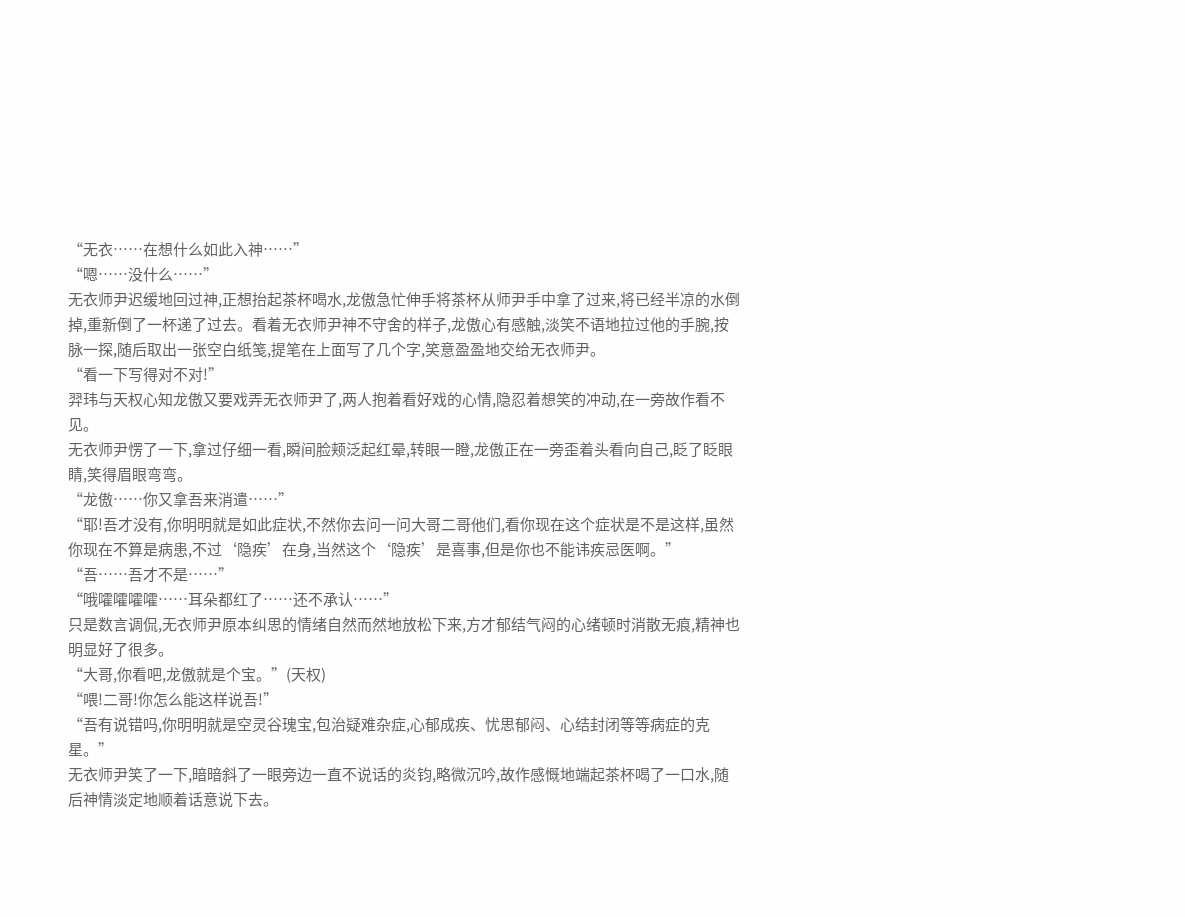“无衣……在想什么如此入神……”
“嗯……没什么……”
无衣师尹迟缓地回过神,正想抬起茶杯喝水,龙傲急忙伸手将茶杯从师尹手中拿了过来,将已经半凉的水倒掉,重新倒了一杯递了过去。看着无衣师尹神不守舍的样子,龙傲心有感触,淡笑不语地拉过他的手腕,按脉一探,随后取出一张空白纸笺,提笔在上面写了几个字,笑意盈盈地交给无衣师尹。
“看一下写得对不对!”
羿玮与天权心知龙傲又要戏弄无衣师尹了,两人抱着看好戏的心情,隐忍着想笑的冲动,在一旁故作看不见。
无衣师尹愣了一下,拿过仔细一看,瞬间脸颊泛起红晕,转眼一瞪,龙傲正在一旁歪着头看向自己,眨了眨眼睛,笑得眉眼弯弯。
“龙傲……你又拿吾来消遣……”
“耶!吾才没有,你明明就是如此症状,不然你去问一问大哥二哥他们,看你现在这个症状是不是这样,虽然你现在不算是病患,不过‘隐疾’在身,当然这个‘隐疾’是喜事,但是你也不能讳疾忌医啊。”
“吾……吾才不是……”
“哦嚯嚯嚯嚯……耳朵都红了……还不承认……”
只是数言调侃,无衣师尹原本纠思的情绪自然而然地放松下来,方才郁结气闷的心绪顿时消散无痕,精神也明显好了很多。
“大哥,你看吧,龙傲就是个宝。”(天权)
“喂!二哥!你怎么能这样说吾!”
“吾有说错吗,你明明就是空灵谷瑰宝,包治疑难杂症,心郁成疾、忧思郁闷、心结封闭等等病症的克星。”
无衣师尹笑了一下,暗暗斜了一眼旁边一直不说话的炎钧,略微沉吟,故作感慨地端起茶杯喝了一口水,随后神情淡定地顺着话意说下去。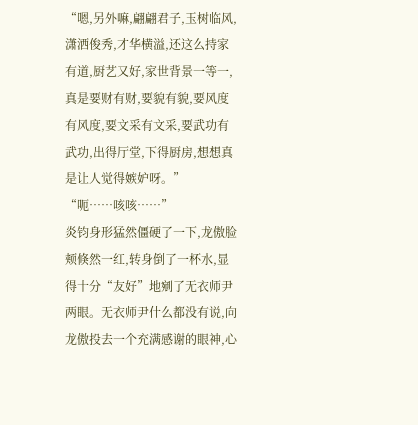“嗯,另外嘛,翩翩君子,玉树临风,潇洒俊秀,才华横溢,还这么持家有道,厨艺又好,家世背景一等一,真是要财有财,要貌有貌,要风度有风度,要文采有文采,要武功有武功,出得厅堂,下得厨房,想想真是让人觉得嫉妒呀。”
“呃……咳咳……”
炎钧身形猛然僵硬了一下,龙傲脸颊倏然一红,转身倒了一杯水,显得十分“友好”地剜了无衣师尹两眼。无衣师尹什么都没有说,向龙傲投去一个充满感谢的眼神,心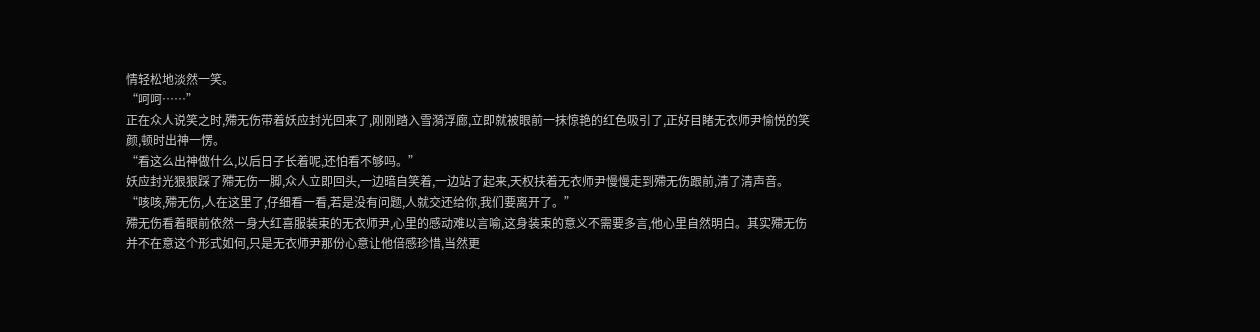情轻松地淡然一笑。
“呵呵……”
正在众人说笑之时,殢无伤带着妖应封光回来了,刚刚踏入雪漪浮廊,立即就被眼前一抹惊艳的红色吸引了,正好目睹无衣师尹愉悦的笑颜,顿时出神一愣。
“看这么出神做什么,以后日子长着呢,还怕看不够吗。”
妖应封光狠狠踩了殢无伤一脚,众人立即回头,一边暗自笑着,一边站了起来,天权扶着无衣师尹慢慢走到殢无伤跟前,清了清声音。
“咳咳,殢无伤,人在这里了,仔细看一看,若是没有问题,人就交还给你,我们要离开了。”
殢无伤看着眼前依然一身大红喜服装束的无衣师尹,心里的感动难以言喻,这身装束的意义不需要多言,他心里自然明白。其实殢无伤并不在意这个形式如何,只是无衣师尹那份心意让他倍感珍惜,当然更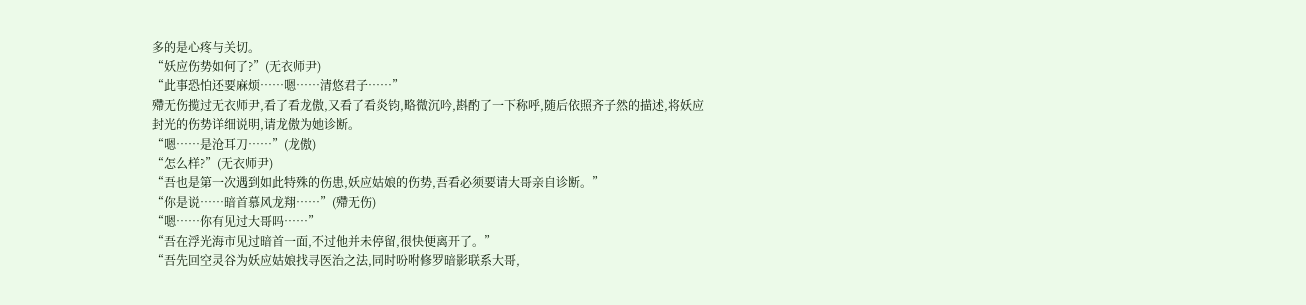多的是心疼与关切。
“妖应伤势如何了?”(无衣师尹)
“此事恐怕还要麻烦……嗯……清悠君子……”
殢无伤揽过无衣师尹,看了看龙傲,又看了看炎钧,略微沉吟,斟酌了一下称呼,随后依照齐子然的描述,将妖应封光的伤势详细说明,请龙傲为她诊断。
“嗯……是沧耳刀……”(龙傲)
“怎么样?”(无衣师尹)
“吾也是第一次遇到如此特殊的伤患,妖应姑娘的伤势,吾看必须要请大哥亲自诊断。”
“你是说……暗首慕风龙翔……”(殢无伤)
“嗯……你有见过大哥吗……”
“吾在浮光海市见过暗首一面,不过他并未停留,很快便离开了。”
“吾先回空灵谷为妖应姑娘找寻医治之法,同时吩咐修罗暗影联系大哥,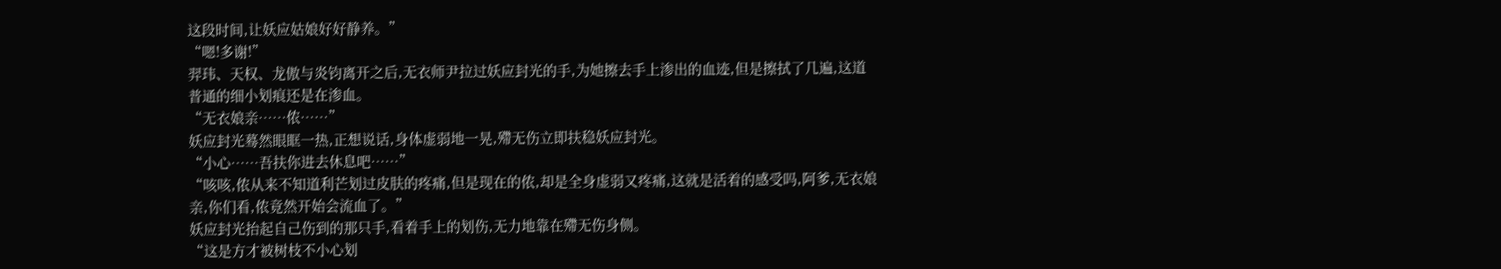这段时间,让妖应姑娘好好静养。”
“嗯!多谢!”
羿玮、天权、龙傲与炎钧离开之后,无衣师尹拉过妖应封光的手,为她擦去手上渗出的血迹,但是擦拭了几遍,这道普通的细小划痕还是在渗血。
“无衣娘亲……侬……”
妖应封光蓦然眼眶一热,正想说话,身体虚弱地一晃,殢无伤立即扶稳妖应封光。
“小心……吾扶你进去休息吧……”
“咳咳,侬从来不知道利芒划过皮肤的疼痛,但是现在的侬,却是全身虚弱又疼痛,这就是活着的感受吗,阿爹,无衣娘亲,你们看,侬竟然开始会流血了。”
妖应封光抬起自己伤到的那只手,看着手上的划伤,无力地靠在殢无伤身侧。
“这是方才被树枝不小心划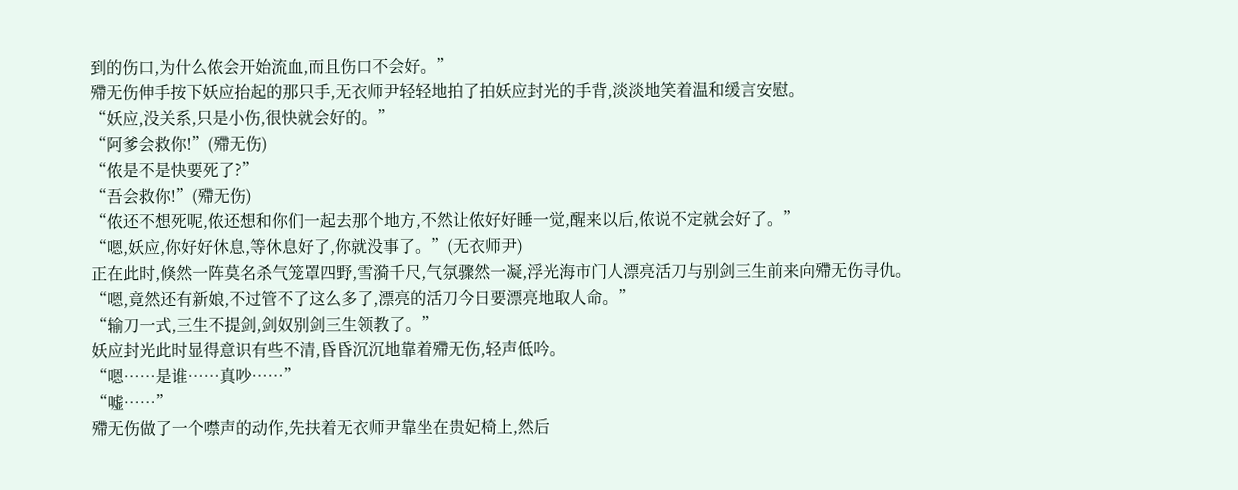到的伤口,为什么侬会开始流血,而且伤口不会好。”
殢无伤伸手按下妖应抬起的那只手,无衣师尹轻轻地拍了拍妖应封光的手背,淡淡地笑着温和缓言安慰。
“妖应,没关系,只是小伤,很快就会好的。”
“阿爹会救你!”(殢无伤)
“侬是不是快要死了?”
“吾会救你!”(殢无伤)
“侬还不想死呢,侬还想和你们一起去那个地方,不然让侬好好睡一觉,醒来以后,侬说不定就会好了。”
“嗯,妖应,你好好休息,等休息好了,你就没事了。”(无衣师尹)
正在此时,倏然一阵莫名杀气笼罩四野,雪漪千尺,气氛骤然一凝,浮光海市门人漂亮活刀与别剑三生前来向殢无伤寻仇。
“嗯,竟然还有新娘,不过管不了这么多了,漂亮的活刀今日要漂亮地取人命。”
“输刀一式,三生不提剑,剑奴别剑三生领教了。”
妖应封光此时显得意识有些不清,昏昏沉沉地靠着殢无伤,轻声低吟。
“嗯……是谁……真吵……”
“嘘……”
殢无伤做了一个噤声的动作,先扶着无衣师尹靠坐在贵妃椅上,然后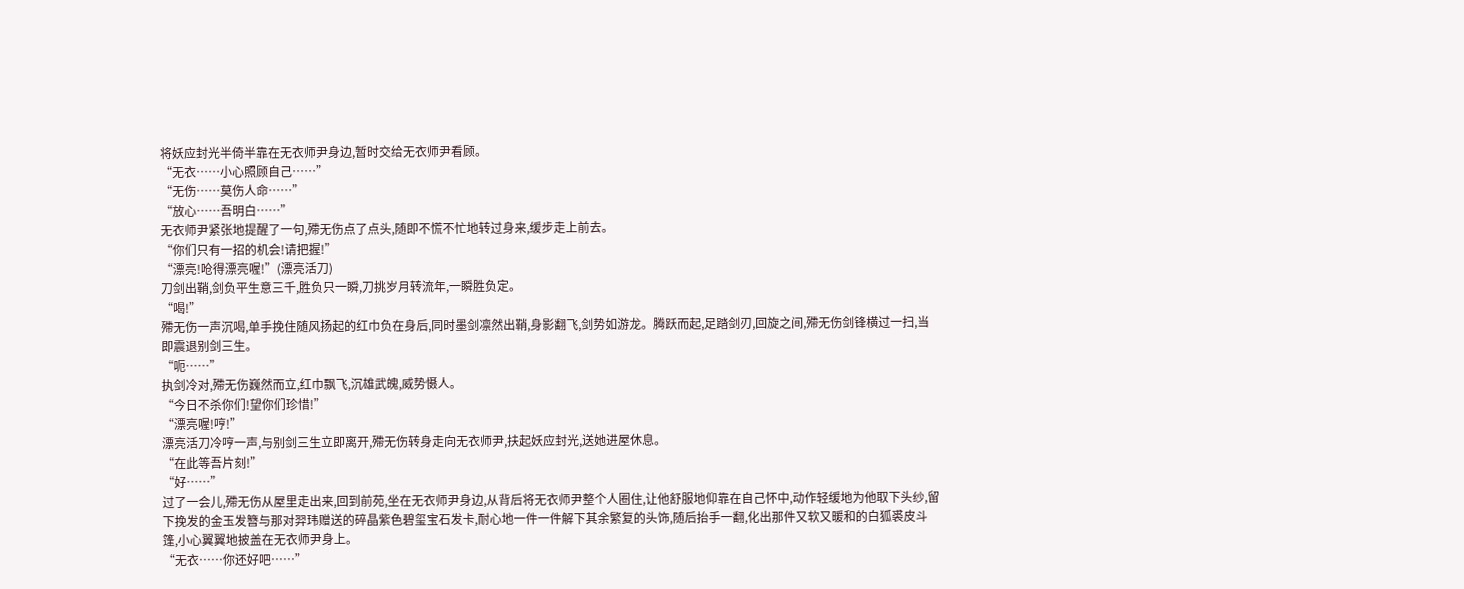将妖应封光半倚半靠在无衣师尹身边,暂时交给无衣师尹看顾。
“无衣……小心照顾自己……”
“无伤……莫伤人命……”
“放心……吾明白……”
无衣师尹紧张地提醒了一句,殢无伤点了点头,随即不慌不忙地转过身来,缓步走上前去。
“你们只有一招的机会!请把握!”
“漂亮!呛得漂亮喔!”(漂亮活刀)
刀剑出鞘,剑负平生意三千,胜负只一瞬,刀挑岁月转流年,一瞬胜负定。
“喝!”
殢无伤一声沉喝,单手挽住随风扬起的红巾负在身后,同时墨剑凛然出鞘,身影翻飞,剑势如游龙。腾跃而起,足踏剑刃,回旋之间,殢无伤剑锋横过一扫,当即震退别剑三生。
“呃……”
执剑冷对,殢无伤巍然而立,红巾飘飞,沉雄武魄,威势慑人。
“今日不杀你们!望你们珍惜!”
“漂亮喔!哼!”
漂亮活刀冷哼一声,与别剑三生立即离开,殢无伤转身走向无衣师尹,扶起妖应封光,送她进屋休息。
“在此等吾片刻!”
“好……”
过了一会儿,殢无伤从屋里走出来,回到前苑,坐在无衣师尹身边,从背后将无衣师尹整个人圈住,让他舒服地仰靠在自己怀中,动作轻缓地为他取下头纱,留下挽发的金玉发簪与那对羿玮赠送的碎晶紫色碧玺宝石发卡,耐心地一件一件解下其余繁复的头饰,随后抬手一翻,化出那件又软又暖和的白狐裘皮斗篷,小心翼翼地披盖在无衣师尹身上。
“无衣……你还好吧……”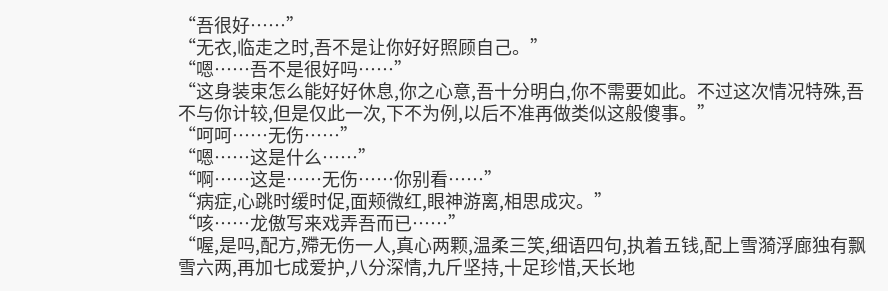“吾很好……”
“无衣,临走之时,吾不是让你好好照顾自己。”
“嗯……吾不是很好吗……”
“这身装束怎么能好好休息,你之心意,吾十分明白,你不需要如此。不过这次情况特殊,吾不与你计较,但是仅此一次,下不为例,以后不准再做类似这般傻事。”
“呵呵……无伤……”
“嗯……这是什么……”
“啊……这是……无伤……你别看……”
“病症,心跳时缓时促,面颊微红,眼神游离,相思成灾。”
“咳……龙傲写来戏弄吾而已……”
“喔,是吗,配方,殢无伤一人,真心两颗,温柔三笑,细语四句,执着五钱,配上雪漪浮廊独有飘雪六两,再加七成爱护,八分深情,九斤坚持,十足珍惜,天长地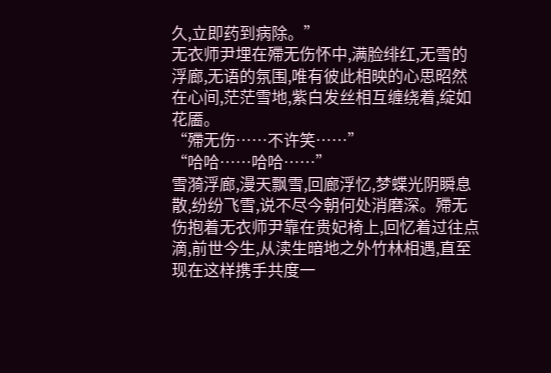久,立即药到病除。”
无衣师尹埋在殢无伤怀中,满脸绯红,无雪的浮廊,无语的氛围,唯有彼此相映的心思昭然在心间,茫茫雪地,紫白发丝相互缠绕着,绽如花靥。
“殢无伤……不许笑……”
“哈哈……哈哈……”
雪漪浮廊,漫天飘雪,回廊浮忆,梦蝶光阴瞬息散,纷纷飞雪,说不尽今朝何处消磨深。殢无伤抱着无衣师尹靠在贵妃椅上,回忆着过往点滴,前世今生,从渎生暗地之外竹林相遇,直至现在这样携手共度一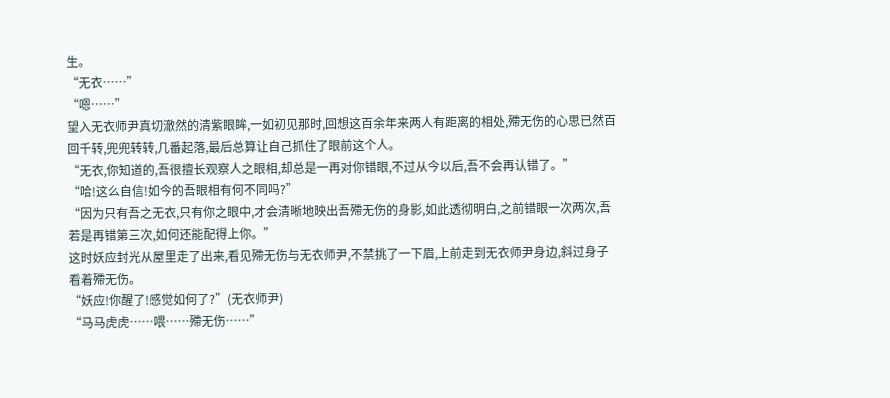生。
“无衣……”
“嗯……”
望入无衣师尹真切澈然的清紫眼眸,一如初见那时,回想这百余年来两人有距离的相处,殢无伤的心思已然百回千转,兜兜转转,几番起落,最后总算让自己抓住了眼前这个人。
“无衣,你知道的,吾很擅长观察人之眼相,却总是一再对你错眼,不过从今以后,吾不会再认错了。”
“哈!这么自信!如今的吾眼相有何不同吗?”
“因为只有吾之无衣,只有你之眼中,才会清晰地映出吾殢无伤的身影,如此透彻明白,之前错眼一次两次,吾若是再错第三次,如何还能配得上你。”
这时妖应封光从屋里走了出来,看见殢无伤与无衣师尹,不禁挑了一下眉,上前走到无衣师尹身边,斜过身子看着殢无伤。
“妖应!你醒了!感觉如何了?”(无衣师尹)
“马马虎虎……喂……殢无伤……”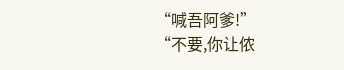“喊吾阿爹!”
“不要,你让侬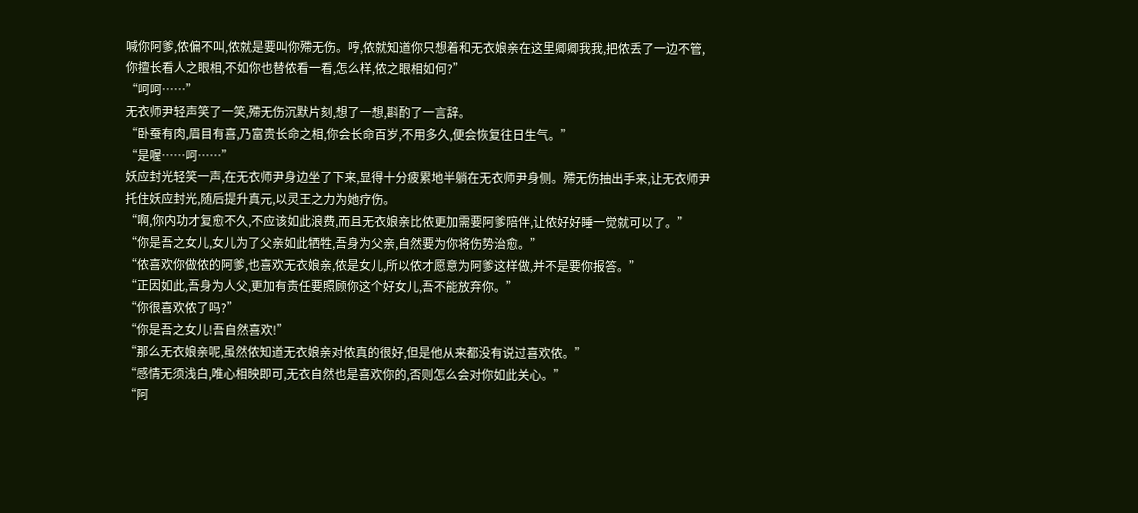喊你阿爹,侬偏不叫,侬就是要叫你殢无伤。哼,侬就知道你只想着和无衣娘亲在这里卿卿我我,把侬丢了一边不管,你擅长看人之眼相,不如你也替侬看一看,怎么样,侬之眼相如何?”
“呵呵……”
无衣师尹轻声笑了一笑,殢无伤沉默片刻,想了一想,斟酌了一言辞。
“卧蚕有肉,眉目有喜,乃富贵长命之相,你会长命百岁,不用多久,便会恢复往日生气。”
“是喔……呵……”
妖应封光轻笑一声,在无衣师尹身边坐了下来,显得十分疲累地半躺在无衣师尹身侧。殢无伤抽出手来,让无衣师尹托住妖应封光,随后提升真元,以灵王之力为她疗伤。
“啊,你内功才复愈不久,不应该如此浪费,而且无衣娘亲比侬更加需要阿爹陪伴,让侬好好睡一觉就可以了。”
“你是吾之女儿,女儿为了父亲如此牺牲,吾身为父亲,自然要为你将伤势治愈。”
“侬喜欢你做侬的阿爹,也喜欢无衣娘亲,侬是女儿,所以侬才愿意为阿爹这样做,并不是要你报答。”
“正因如此,吾身为人父,更加有责任要照顾你这个好女儿,吾不能放弃你。”
“你很喜欢侬了吗?”
“你是吾之女儿!吾自然喜欢!”
“那么无衣娘亲呢,虽然侬知道无衣娘亲对侬真的很好,但是他从来都没有说过喜欢侬。”
“感情无须浅白,唯心相映即可,无衣自然也是喜欢你的,否则怎么会对你如此关心。”
“阿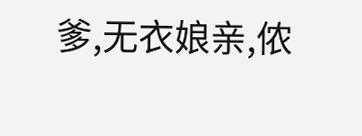爹,无衣娘亲,侬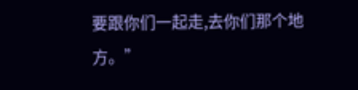要跟你们一起走,去你们那个地方。”